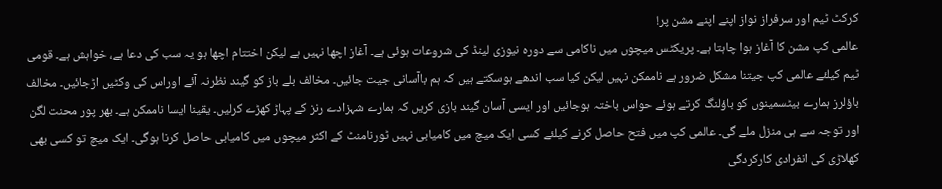کرکٹ ٹیم اور سرفراز نواز اپنے اپنے مشن پر!
عالمی کپ مشن کا آغاز ہوا چاہتا ہے۔ پریکٹس میچوں میں ناکامی سے دورہ نیوزی لینڈ کی شروعات ہوئی ہے۔ آغاز اچھا نہیں ہے لیکن اختتام اچھا ہو یہ سب کی دعا ہے، خواہش ہے۔ قومی ٹیم کیلئے عالمی کپ جیتنا مشکل ضرور ہے ناممکن نہیں لیکن کیا سب اندھے ہوسکتے ہیں کہ ہم باآسانی جیت جائیں۔ مخالف بلے باز کو گیند نظرنہ آئے اوراس کی وکٹیں اڑجائیں۔ مخالف باؤلرز ہمارے بیٹسمینوں کو باؤلنگ کرتے ہوئے حواس باختہ ہوجائیں اور ایسی آسان گیند بازی کریں کہ ہمارے شہزادے رنز کے پہاڑ کھڑے کرلیں۔ یقینا ایسا ناممکن ہے۔ بھر پور محنت لگن اور توجہ سے ہی منزل ملے گی۔ عالمی کپ میں فتح حاصل کرنے کیلئے کسی ایک میچ میں کامیابی نہیں ٹورنامنٹ کے اکثر میچوں میں کامیابی حاصل کرنا ہوگی۔ ایک میچ تو کسی بھی کھلاڑی کی انفرادی کارکردگی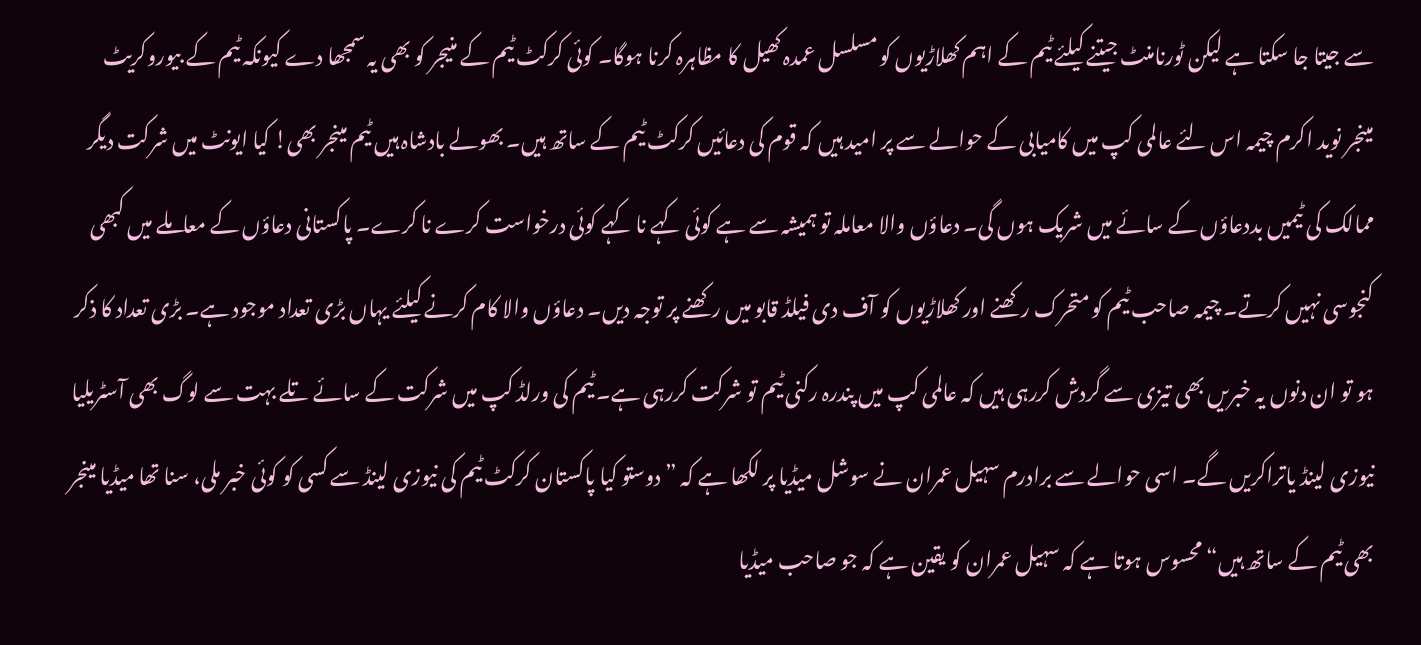سے جیتا جا سکتا ہے لیکن ٹورنامنٹ جیتنے کیلئے ٹیم کے اہم کھلاڑیوں کو مسلسل عمدہ کھیل کا مظاہرہ کرنا ہوگا۔ کوئی کرکٹ ٹیم کے منیجر کو بھی یہ سمجھا دے کیونکہ ٹیم کے بیوروکریٹ مینجر نوید اکرم چیمہ اس لئے عالمی کپ میں کامیابی کے حوالے سے پر امید ہیں کہ قوم کی دعائیں کرکٹ ٹیم کے ساتھ ہیں۔ بھولے بادشاہ ہیں ٹیم مینجر بھی! کیا ایونٹ میں شرکت دیگر ممالک کی ٹیمیں بددعاؤں کے سائے میں شریک ہوں گی۔ دعاؤں والا معاملہ تو ہمیشہ سے ہے کوئی کہے نا کہے کوئی درخواست کرے نا کرے۔ پاکستانی دعاؤں کے معاملے میں کبھی کنجوسی نہیں کرتے۔ چیمہ صاحب ٹیم کو متحرک رکھنے اور کھلاڑیوں کو آف دی فیلڈ قابو میں رکھنے پر توجہ دیں۔ دعاؤں والا کام کرنے کیلئے یہاں بڑی تعداد موجود ہے۔ بڑی تعداد کا ذکر ہو تو ان دنوں یہ خبریں بھی تیزی سے گردش کررہی ہیں کہ عالمی کپ میں پندرہ رکنی ٹیم تو شرکت کررہی ہے۔ ٹیم کی ورلڈ کپ میں شرکت کے سائے تلے بہت سے لوگ بھی آسٹریلیا نیوزی لینڈ یاتراکریں گے۔ اسی حوالے سے برادرم سہیل عمران نے سوشل میڈیا پر لکھا ہے کہ ”دوستو کیا پاکستان کرکٹ ٹیم کی نیوزی لینڈ سے کسی کو کوئی خبر ملی، سنا تھا میڈیا مینجر بھی ٹیم کے ساتھ ہیں“ محسوس ہوتا ہے کہ سہیل عمران کو یقین ہے کہ جو صاحب میڈیا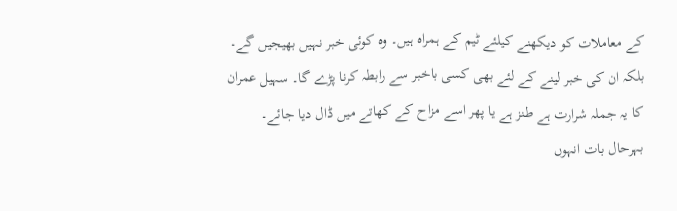کے معاملات کو دیکھنے کیلئے ٹیم کے ہمراہ ہیں۔ وہ کوئی خبر نہیں بھیجیں گے۔ بلکہ ان کی خبر لینے کے لئے بھی کسی باخبر سے رابطہ کرنا پڑے گا۔ سہیل عمران کا یہ جملہ شرارت ہے طنز ہے یا پھر اسے مزاح کے کھاتے میں ڈال دیا جائے۔ بہرحال بات انہوں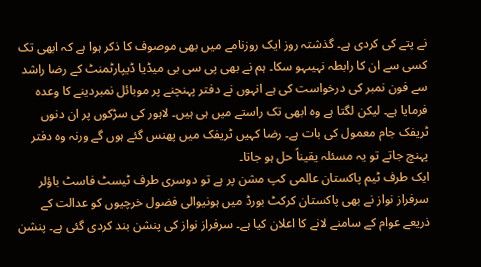نے پتے کی کردی ہے۔ گذشتہ روز ایک روزنامے میں بھی موصوف کا ذکر ہوا ہے کہ ابھی تک کسی سے ان کا رابطہ نہیںہو سکا۔ ہم نے بھی پی سی بی میڈیا ڈیپارٹمنٹ کے رضا راشد سے فون نمبر کی درخواست کی ہے انہوں نے دفتر پہنچنے پر موبائل نمبردینے کا وعدہ فرمایا ہے۔ لیکن لگتا ہے وہ ابھی تک راستے میں ہی ہیں۔ لاہور کی سڑکوں پر ان دنوں ٹریفک جام معمول کی بات ہے۔ رضا کہیں ٹریفک میں پھنس گئے ہوں گے ورنہ وہ دفتر پہنچ جاتے تو یہ مسئلہ یقیناً حل ہو جاتا۔
ایک طرف ٹیم پاکستان عالمی کپ مشن پر ہے تو دوسری طرف ٹیسٹ فاسٹ باؤلر سرفراز نواز نے بھی پاکستان کرکٹ بورڈ میں ہونیوالی فضول خرچیوں کو عدالت کے ذریعے عوام کے سامنے لانے کا اعلان کیا ہے۔ سرفراز نواز کی پنشن بند کردی گئی ہے۔ پنشن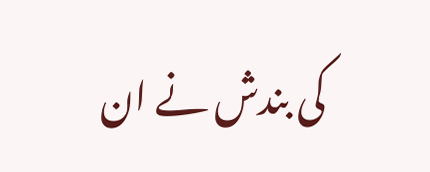کی بندش نے ان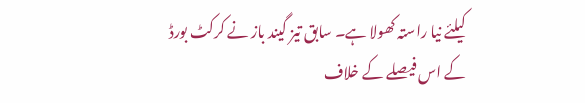کیلئے نیا راستہ کھولا ہے۔ سابق تیز گیند باز نے کرکٹ بورڈ کے اس فیصلے کے خلاف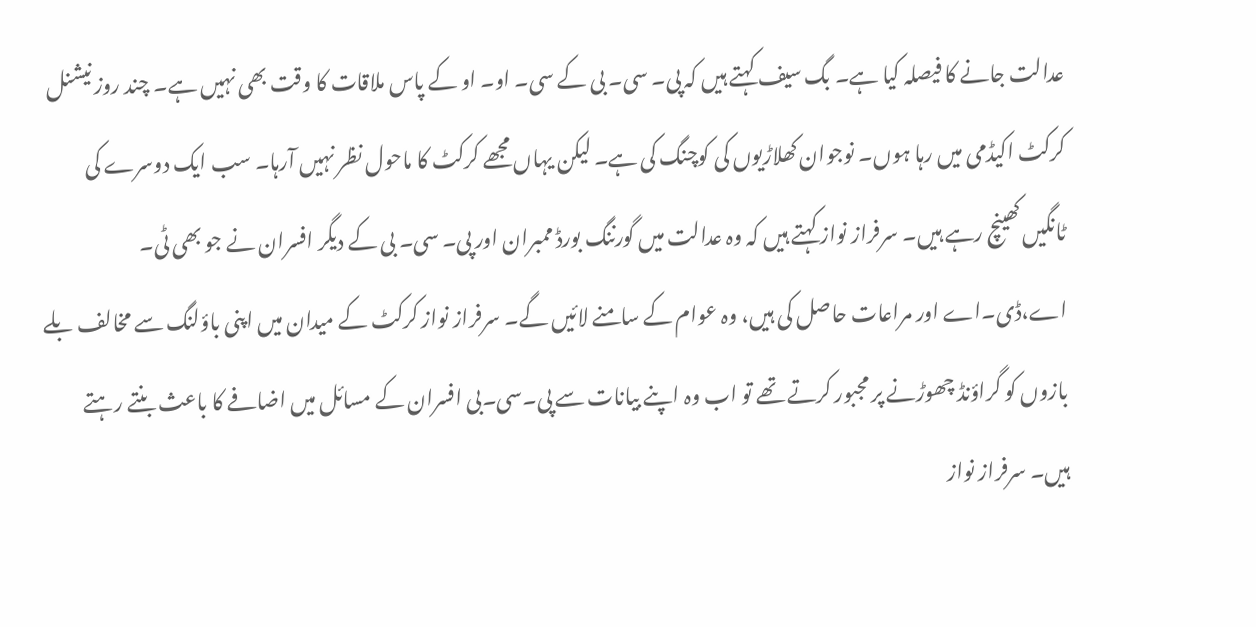عدالت جانے کا فیصلہ کیا ہے۔ بگ سیف کہتے ہیں کہ پی۔ سی۔ بی کے سی۔ او۔ او کے پاس ملاقات کا وقت بھی نہیں ہے۔ چند روز نیشنل کرکٹ اکیڈمی میں رہا ہوں۔ نوجوان کھلاڑیوں کی کوچنگ کی ہے۔ لیکن یہاں مجھے کرکٹ کا ماحول نظر نہیں آرہا۔ سب ایک دوسرے کی ٹانگیں کھینچ رہے ہیں۔ سرفراز نواز کہتے ہیں کہ وہ عدالت میں گورننگ بورڈ ممبران اور پی۔ سی۔ بی کے دیگر افسران نے جو بھی ٹی۔ اے،ڈی۔اے اور مراعات حاصل کی ہیں، وہ عوام کے سامنے لائیں گے۔ سرفراز نواز کرکٹ کے میدان میں اپنی باؤلنگ سے مخالف بلے بازوں کو گراؤنڈ چھوڑنے پر مجبور کرتے تھے تو اب وہ اپنے بیانات سے پی۔سی۔بی افسران کے مسائل میں اضافے کا باعث بنتے رہتے ہیں۔ سرفراز نواز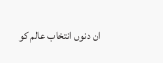ان دنوں انتخاب عالم کو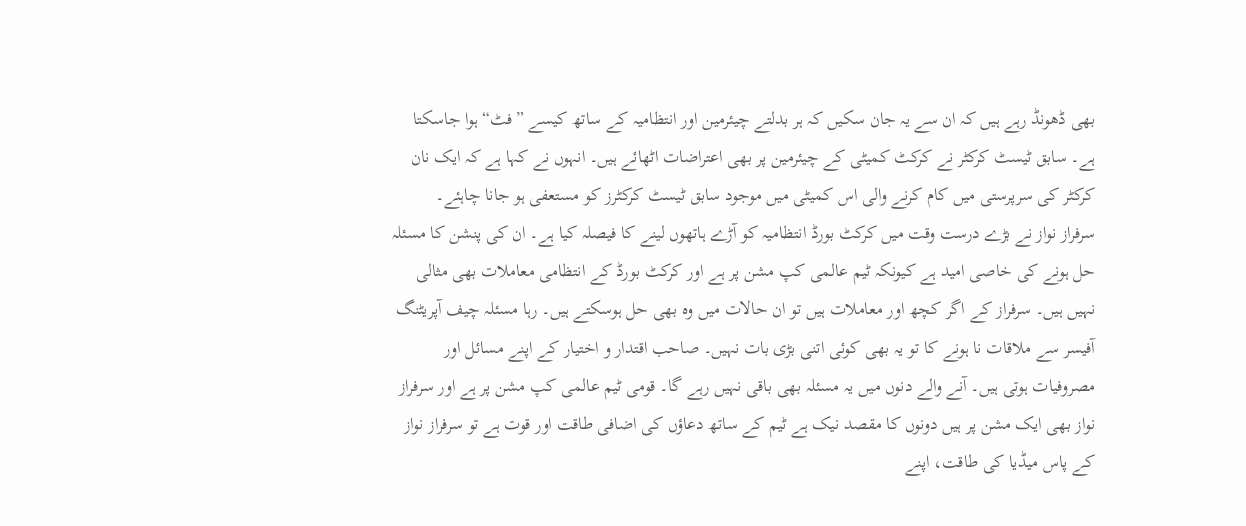بھی ڈھونڈ رہے ہیں کہ ان سے یہ جان سکیں کہ ہر بدلتے چیئرمین اور انتظامیہ کے ساتھ کیسے ”فٹ“ ہوا جاسکتا ہے۔ سابق ٹیسٹ کرکٹر نے کرکٹ کمیٹی کے چیئرمین پر بھی اعتراضات اٹھائے ہیں۔ انہوں نے کہا ہے کہ ایک نان کرکٹر کی سرپرستی میں کام کرنے والی اس کمیٹی میں موجود سابق ٹیسٹ کرکٹرز کو مستعفی ہو جانا چاہئے۔
سرفراز نواز نے بڑے درست وقت میں کرکٹ بورڈ انتظامیہ کو آڑے ہاتھوں لینے کا فیصلہ کیا ہے۔ ان کی پنشن کا مسئلہ حل ہونے کی خاصی امید ہے کیونکہ ٹیم عالمی کپ مشن پر ہے اور کرکٹ بورڈ کے انتظامی معاملات بھی مثالی نہیں ہیں۔ سرفراز کے اگر کچھ اور معاملات ہیں تو ان حالات میں وہ بھی حل ہوسکتے ہیں۔ رہا مسئلہ چیف آپریٹنگ آفیسر سے ملاقات نا ہونے کا تو یہ بھی کوئی اتنی بڑی بات نہیں۔ صاحب اقتدار و اختیار کے اپنے مسائل اور مصروفیات ہوتی ہیں۔ آنے والے دنوں میں یہ مسئلہ بھی باقی نہیں رہے گا۔ قومی ٹیم عالمی کپ مشن پر ہے اور سرفراز نواز بھی ایک مشن پر ہیں دونوں کا مقصد نیک ہے ٹیم کے ساتھ دعاؤں کی اضافی طاقت اور قوت ہے تو سرفراز نواز کے پاس میڈیا کی طاقت، اپنے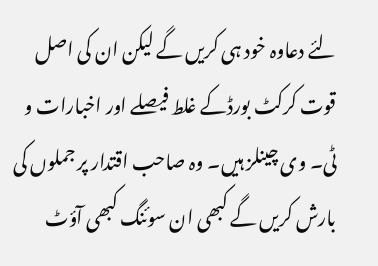لئے دعاوہ خود ہی کریں گے لیکن ان کی اصل قوت کرکٹ بورڈکے غلط فیصلے اور اخبارات و ٹی۔ وی چینلز ہیں۔ وہ صاحب اقتدار پر جملوں کی بارش کریں گے کبھی ان سوئنگ کبھی آؤٹ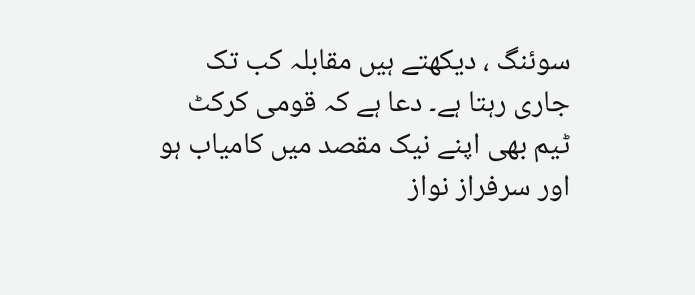سوئنگ ، دیکھتے ہیں مقابلہ کب تک جاری رہتا ہے۔ دعا ہے کہ قومی کرکٹ ٹیم بھی اپنے نیک مقصد میں کامیاب ہو اور سرفراز نواز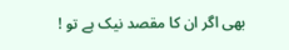بھی اگر ان کا مقصد نیک ہے تو !